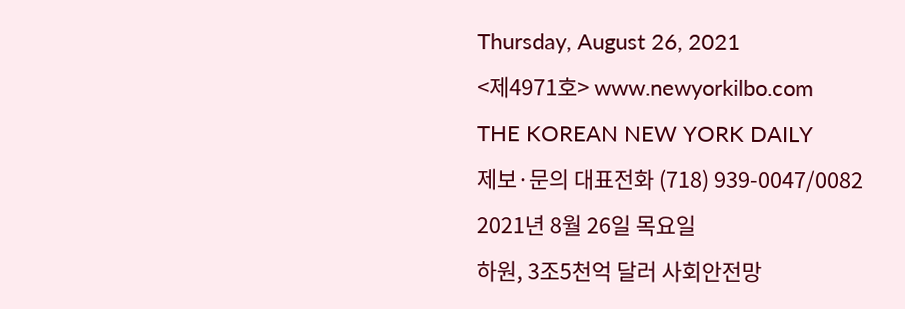Thursday, August 26, 2021
<제4971호> www.newyorkilbo.com
THE KOREAN NEW YORK DAILY
제보·문의 대표전화 (718) 939-0047/0082
2021년 8월 26일 목요일
하원, 3조5천억 달러 사회안전망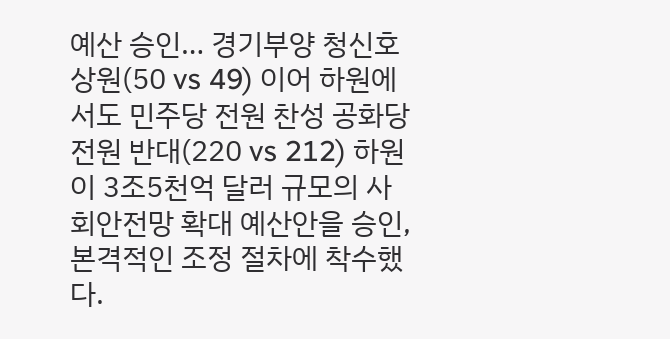예산 승인… 경기부양 청신호 상원(50 vs 49) 이어 하원에서도 민주당 전원 찬성 공화당 전원 반대(220 vs 212) 하원이 3조5천억 달러 규모의 사회안전망 확대 예산안을 승인, 본격적인 조정 절차에 착수했다.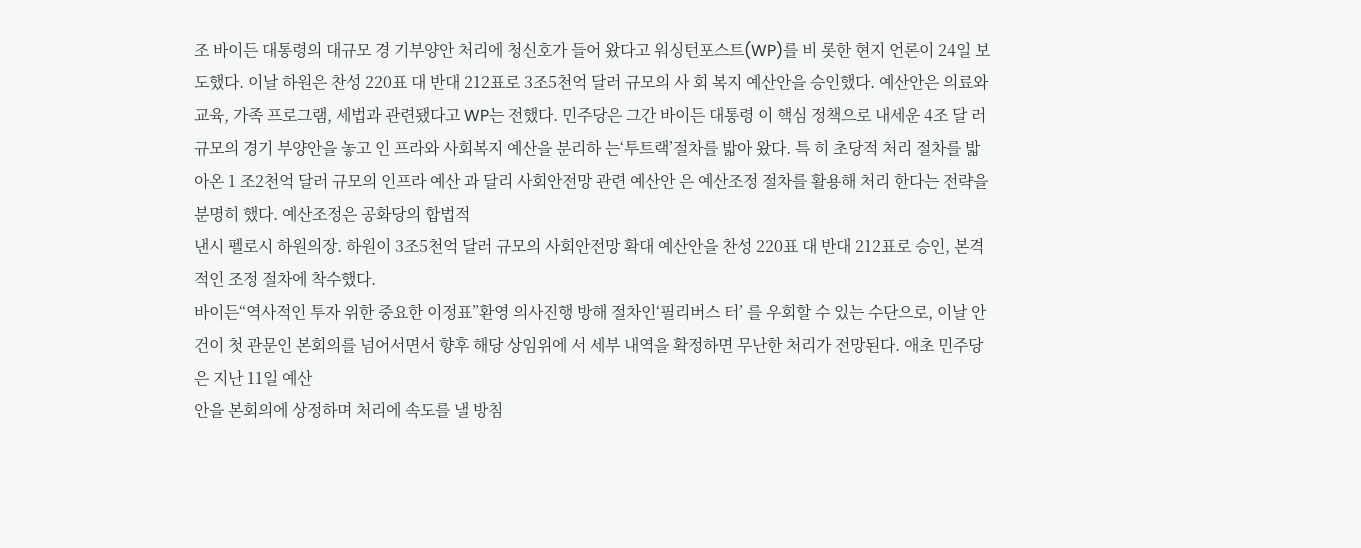조 바이든 대통령의 대규모 경 기부양안 처리에 청신호가 들어 왔다고 워싱턴포스트(WP)를 비 롯한 현지 언론이 24일 보도했다. 이날 하원은 찬성 220표 대 반대 212표로 3조5천억 달러 규모의 사 회 복지 예산안을 승인했다. 예산안은 의료와 교육, 가족 프로그램, 세법과 관련됐다고 WP는 전했다. 민주당은 그간 바이든 대통령 이 핵심 정책으로 내세운 4조 달 러 규모의 경기 부양안을 놓고 인 프라와 사회복지 예산을 분리하 는‘투트랙’절차를 밟아 왔다. 특 히 초당적 처리 절차를 밟아온 1 조2천억 달러 규모의 인프라 예산 과 달리 사회안전망 관련 예산안 은 예산조정 절차를 활용해 처리 한다는 전략을 분명히 했다. 예산조정은 공화당의 합법적
낸시 펠로시 하원의장. 하원이 3조5천억 달러 규모의 사회안전망 확대 예산안을 찬성 220표 대 반대 212표로 승인, 본격적인 조정 절차에 착수했다.
바이든“역사적인 투자 위한 중요한 이정표”환영 의사진행 방해 절차인‘필리버스 터’ 를 우회할 수 있는 수단으로, 이날 안건이 첫 관문인 본회의를 넘어서면서 향후 해당 상임위에 서 세부 내역을 확정하면 무난한 처리가 전망된다. 애초 민주당은 지난 11일 예산
안을 본회의에 상정하며 처리에 속도를 낼 방침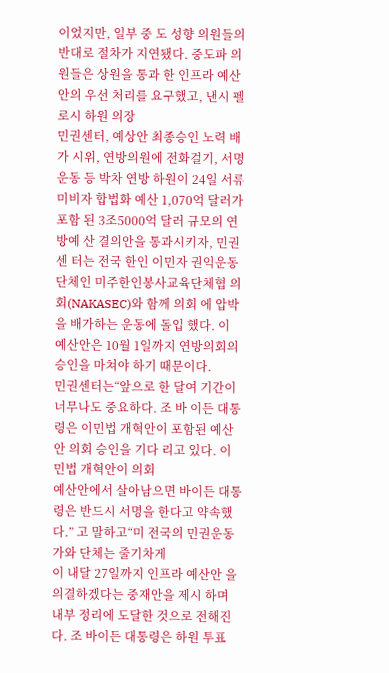이었지만, 일부 중 도 성향 의원들의 반대로 절차가 지연됐다. 중도파 의원들은 상원을 통과 한 인프라 예산안의 우선 처리를 요구했고, 낸시 펠로시 하원 의장
민권센터, 예상안 최종승인 노력 배가 시위, 연방의원에 전화걸기, 서명운동 등 박차 연방 하원이 24일 서류미비자 합법화 예산 1,070억 달러가 포함 된 3조5000억 달러 규모의 연방예 산 결의안을 통과시키자, 민권센 터는 전국 한인 이민자 권익운동 단체인 미주한인봉사교육단체협 의회(NAKASEC)와 함께 의회 에 압박을 배가하는 운동에 돌입 했다. 이 예산안은 10월 1일까지 연방의회의 승인을 마쳐야 하기 때문이다.
민권센터는“앞으로 한 달여 기간이 너무나도 중요하다. 조 바 이든 대통령은 이민법 개혁안이 포함된 예산안 의회 승인을 기다 리고 있다. 이민법 개혁안이 의회
예산안에서 살아남으면 바이든 대통령은 반드시 서명을 한다고 약속했다.” 고 말하고“미 전국의 민권운동가와 단체는 줄기차게
이 내달 27일까지 인프라 예산안 을 의결하겠다는 중재안을 제시 하며 내부 정리에 도달한 것으로 전해진다. 조 바이든 대통령은 하원 투표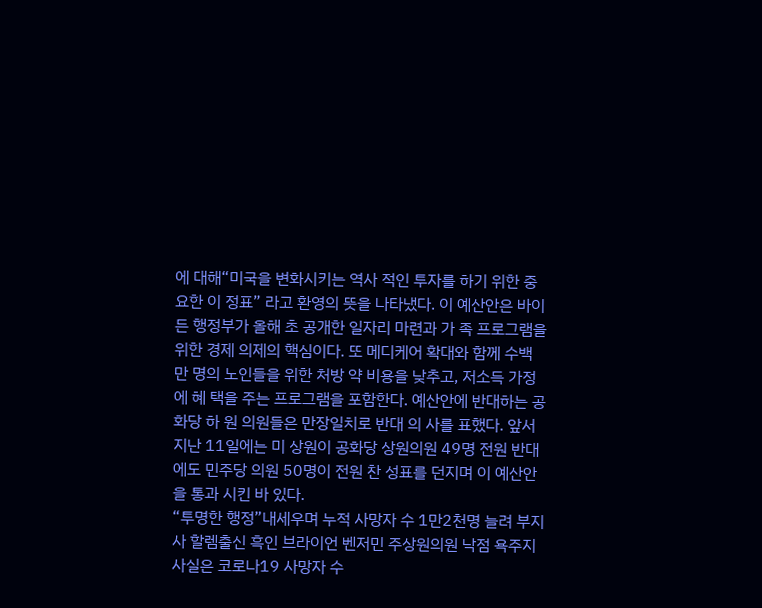에 대해“미국을 변화시키는 역사 적인 투자를 하기 위한 중요한 이 정표” 라고 환영의 뜻을 나타냈다. 이 예산안은 바이든 행정부가 올해 초 공개한 일자리 마련과 가 족 프로그램을 위한 경제 의제의 핵심이다. 또 메디케어 확대와 함께 수백 만 명의 노인들을 위한 처방 약 비용을 낮추고, 저소득 가정에 혜 택을 주는 프로그램을 포함한다. 예산안에 반대하는 공화당 하 원 의원들은 만장일치로 반대 의 사를 표했다. 앞서 지난 11일에는 미 상원이 공화당 상원의원 49명 전원 반대 에도 민주당 의원 50명이 전원 찬 성표를 던지며 이 예산안을 통과 시킨 바 있다.
“투명한 행정”내세우며 누적 사망자 수 1만2천명 늘려 부지사 할렘출신 흑인 브라이언 벤저민 주상원의원 낙점 욕주지사실은 코로나19 사망자 수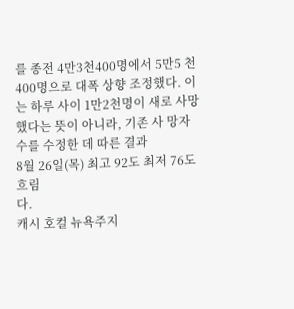를 종전 4만3천400명에서 5만5 천400명으로 대폭 상향 조정했다. 이는 하루 사이 1만2천명이 새로 사망했다는 뜻이 아니라, 기존 사 망자 수를 수정한 데 따른 결과
8월 26일(목) 최고 92도 최저 76도
흐림
다.
캐시 호컬 뉴욕주지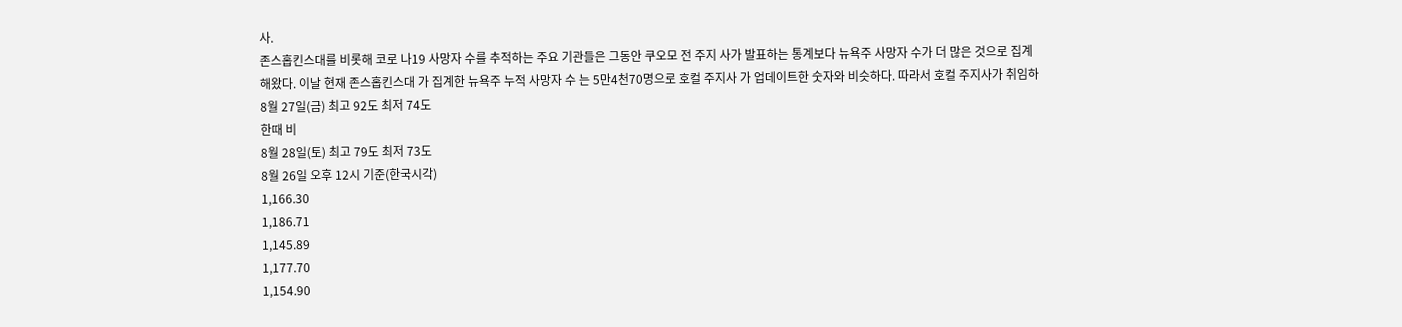사.
존스홉킨스대를 비롯해 코로 나19 사망자 수를 추적하는 주요 기관들은 그동안 쿠오모 전 주지 사가 발표하는 통계보다 뉴욕주 사망자 수가 더 많은 것으로 집계
해왔다. 이날 현재 존스홉킨스대 가 집계한 뉴욕주 누적 사망자 수 는 5만4천70명으로 호컬 주지사 가 업데이트한 숫자와 비슷하다. 따라서 호컬 주지사가 취임하
8월 27일(금) 최고 92도 최저 74도
한때 비
8월 28일(토) 최고 79도 최저 73도
8월 26일 오후 12시 기준(한국시각)
1,166.30
1,186.71
1,145.89
1,177.70
1,154.90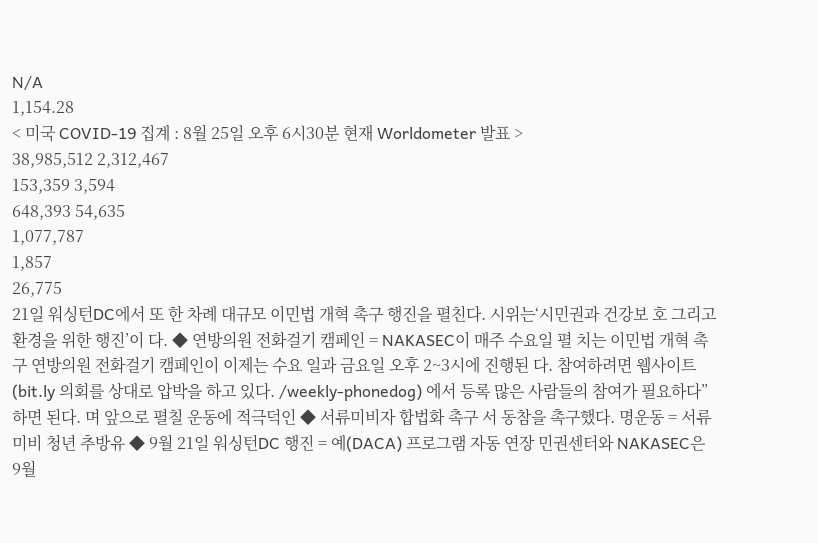N/A
1,154.28
< 미국 COVID-19 집계 : 8월 25일 오후 6시30분 현재 Worldometer 발표 >
38,985,512 2,312,467
153,359 3,594
648,393 54,635
1,077,787
1,857
26,775
21일 워싱턴DC에서 또 한 차례 대규모 이민법 개혁 촉구 행진을 펼친다. 시위는‘시민권과 건강보 호 그리고 환경을 위한 행진’이 다. ◆ 연방의원 전화걸기 캠페인 = NAKASEC이 매주 수요일 펼 치는 이민법 개혁 촉구 연방의원 전화걸기 캠페인이 이제는 수요 일과 금요일 오후 2~3시에 진행된 다. 참여하려면 웹사이트(bit.ly 의회를 상대로 압박을 하고 있다. /weekly-phonedog) 에서 등록 많은 사람들의 참여가 필요하다” 하면 된다. 며 앞으로 펼칠 운동에 적극덕인 ◆ 서류미비자 합법화 촉구 서 동참을 촉구했다. 명운동 = 서류미비 청년 추방유 ◆ 9월 21일 워싱턴DC 행진 = 예(DACA) 프로그램 자동 연장 민권센터와 NAKASEC은 9월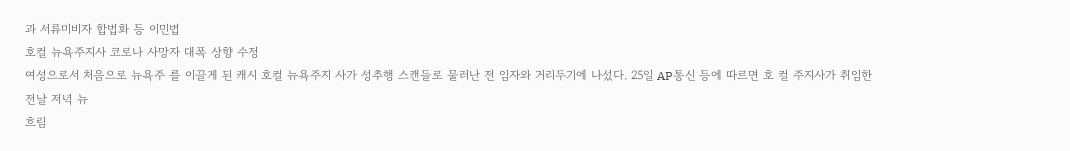과 서류미비자 합법화 등 이민법
호컬 뉴욕주지사 코로나 사망자 대폭 상향 수정
여성으로서 처음으로 뉴욕주 를 이끌게 된 캐시 호컬 뉴욕주지 사가 성추행 스캔들로 물러난 전 임자와 거리두기에 나섰다. 25일 AP통신 등에 따르면 호 컬 주지사가 취임한 전날 저녁 뉴
흐림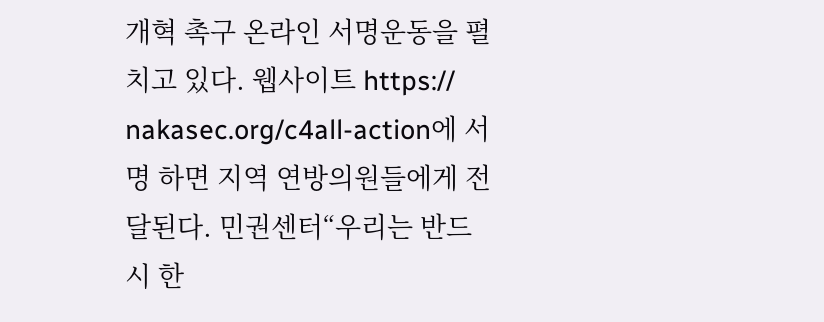개혁 촉구 온라인 서명운동을 펼 치고 있다. 웹사이트 https:// nakasec.org/c4all-action에 서 명 하면 지역 연방의원들에게 전 달된다. 민권센터“우리는 반드시 한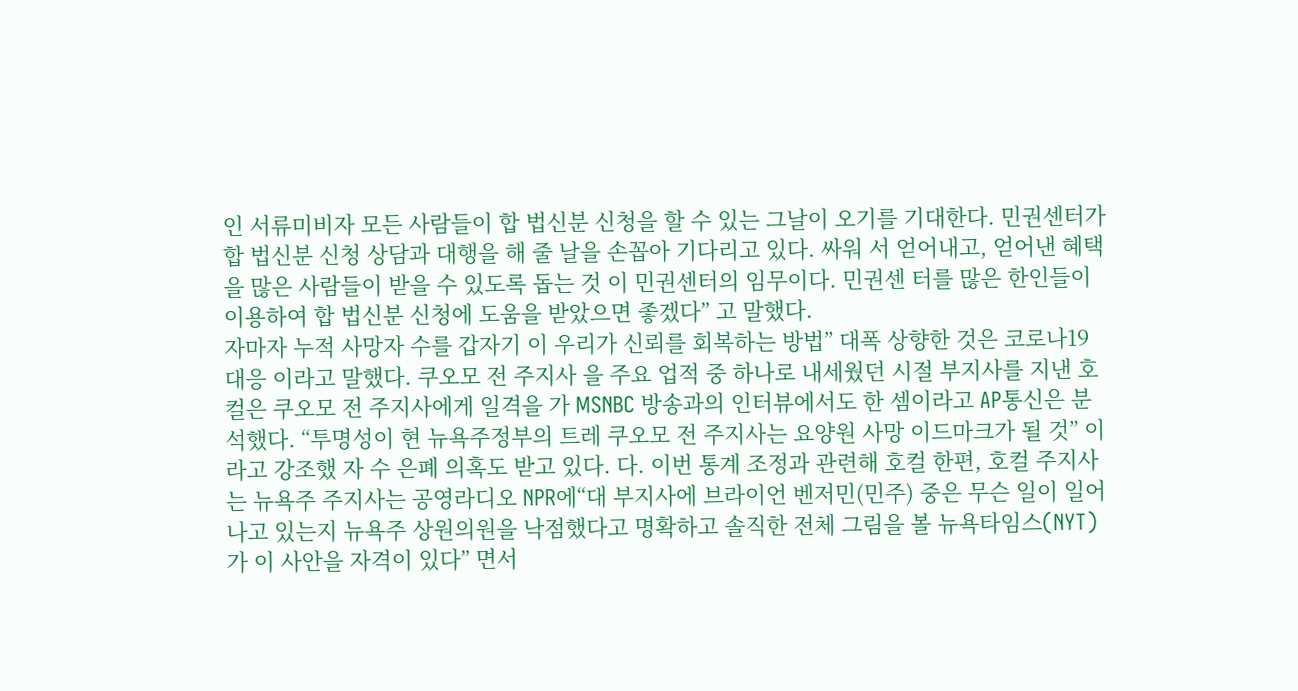인 서류미비자 모든 사람들이 합 법신분 신청을 할 수 있는 그날이 오기를 기대한다. 민권센터가 합 법신분 신청 상담과 대행을 해 줄 날을 손꼽아 기다리고 있다. 싸워 서 얻어내고, 얻어낸 혜택을 많은 사람들이 받을 수 있도록 돕는 것 이 민권센터의 임무이다. 민권센 터를 많은 한인들이 이용하여 합 법신분 신청에 도움을 받았으면 좋겠다” 고 말했다.
자마자 누적 사망자 수를 갑자기 이 우리가 신뢰를 회복하는 방법” 대폭 상향한 것은 코로나19 대응 이라고 말했다. 쿠오모 전 주지사 을 주요 업적 중 하나로 내세웠던 시절 부지사를 지낸 호컬은 쿠오모 전 주지사에게 일격을 가 MSNBC 방송과의 인터뷰에서도 한 셈이라고 AP통신은 분석했다. “투명성이 현 뉴욕주정부의 트레 쿠오모 전 주지사는 요양원 사망 이드마크가 될 것” 이라고 강조했 자 수 은폐 의혹도 받고 있다. 다. 이번 통계 조정과 관련해 호컬 한편, 호컬 주지사는 뉴욕주 주지사는 공영라디오 NPR에“대 부지사에 브라이언 벤저민(민주) 중은 무슨 일이 일어나고 있는지 뉴욕주 상원의원을 낙점했다고 명확하고 솔직한 전체 그림을 볼 뉴욕타임스(NYT)가 이 사안을 자격이 있다” 면서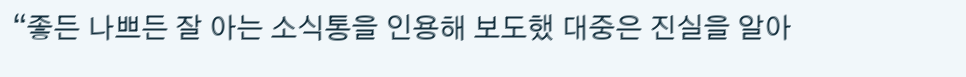“좋든 나쁘든 잘 아는 소식통을 인용해 보도했 대중은 진실을 알아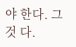야 한다. 그것 다.